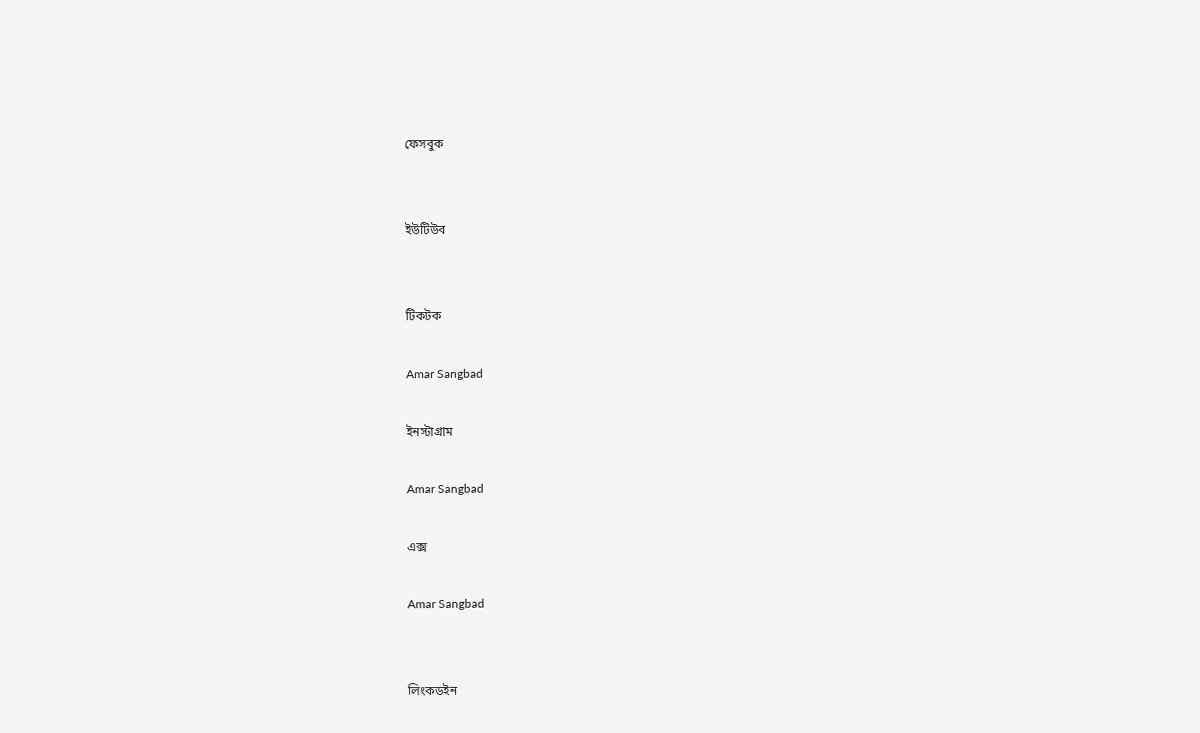ফেসবুক


ইউটিউব


টিকটক

Amar Sangbad

ইনস্টাগ্রাম

Amar Sangbad

এক্স

Amar Sangbad


লিংকডইন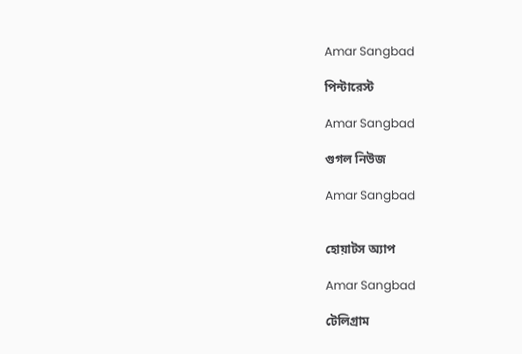Amar Sangbad

পিন্টারেস্ট

Amar Sangbad

গুগল নিউজ

Amar Sangbad


হোয়াটস অ্যাপ

Amar Sangbad

টেলিগ্রাম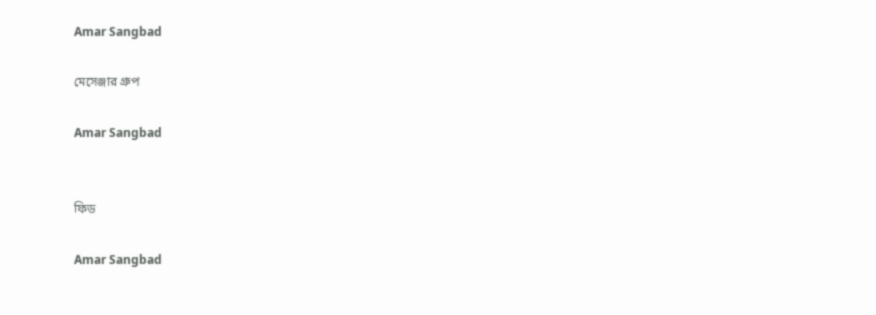Amar Sangbad

মেসেঞ্জার গ্রুপ

Amar Sangbad


ফিড

Amar Sangbad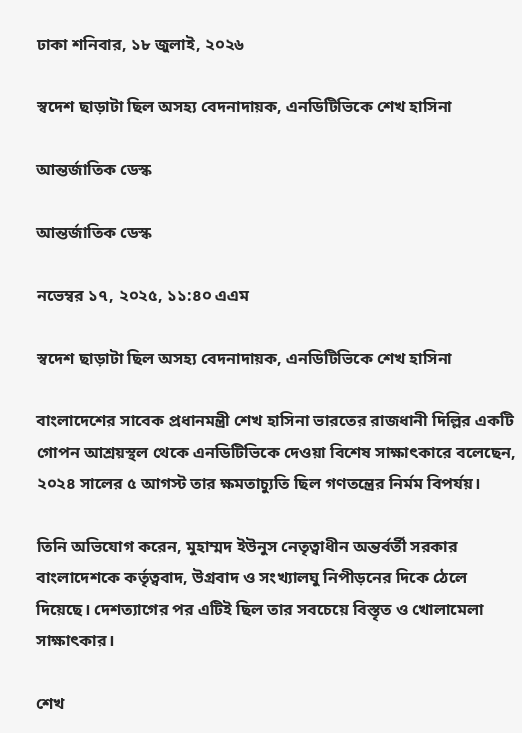ঢাকা শনিবার, ১৮ জুলাই, ২০২৬

স্বদেশ ছাড়াটা ছিল অসহ্য বেদনাদায়ক, এনডিটিভিকে শেখ হাসিনা

আন্তর্জাতিক ডেস্ক

আন্তর্জাতিক ডেস্ক

নভেম্বর ১৭, ২০২৫, ১১:৪০ এএম

স্বদেশ ছাড়াটা ছিল অসহ্য বেদনাদায়ক, এনডিটিভিকে শেখ হাসিনা

বাংলাদেশের সাবেক প্রধানমন্ত্রী শেখ হাসিনা ভারতের রাজধানী দিল্লির একটি গোপন আশ্রয়স্থল থেকে এনডিটিভিকে দেওয়া বিশেষ সাক্ষাৎকারে বলেছেন, ২০২৪ সালের ৫ আগস্ট তার ক্ষমতাচ্যুতি ছিল গণতন্ত্রের নির্মম বিপর্যয়।

তিনি অভিযোগ করেন, মুহাম্মদ ইউনুস নেতৃত্বাধীন অন্তর্বর্তী সরকার বাংলাদেশকে কর্তৃত্ববাদ, উগ্রবাদ ও সংখ্যালঘু নিপীড়নের দিকে ঠেলে দিয়েছে। দেশত্যাগের পর এটিই ছিল তার সবচেয়ে বিস্তৃত ও খোলামেলা সাক্ষাৎকার।

শেখ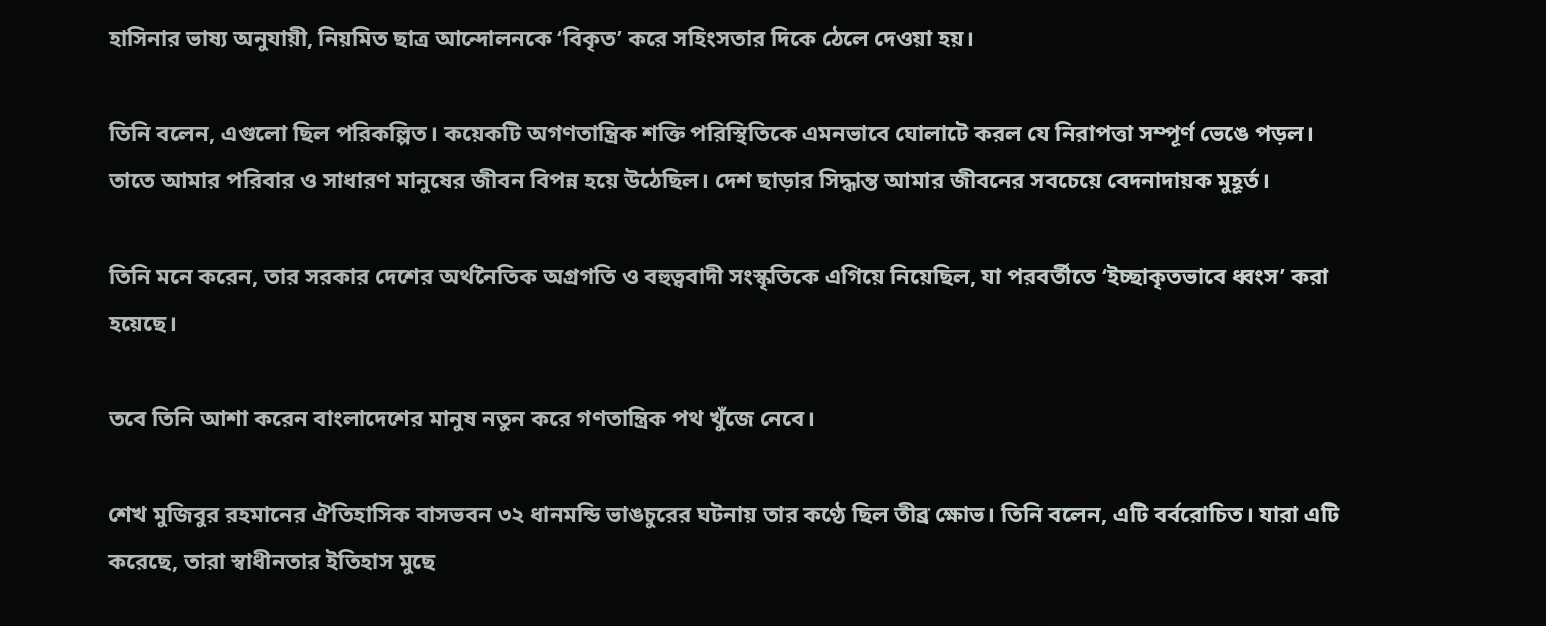হাসিনার ভাষ্য অনুযায়ী, নিয়মিত ছাত্র আন্দোলনকে ‘বিকৃত’ করে সহিংসতার দিকে ঠেলে দেওয়া হয়।

তিনি বলেন, এগুলো ছিল পরিকল্পিত। কয়েকটি অগণতান্ত্রিক শক্তি পরিস্থিতিকে এমনভাবে ঘোলাটে করল যে নিরাপত্তা সম্পূর্ণ ভেঙে পড়ল। তাতে আমার পরিবার ও সাধারণ মানুষের জীবন বিপন্ন হয়ে উঠেছিল। দেশ ছাড়ার সিদ্ধান্ত আমার জীবনের সবচেয়ে বেদনাদায়ক মুহূর্ত।

তিনি মনে করেন, তার সরকার দেশের অর্থনৈতিক অগ্রগতি ও বহুত্ববাদী সংস্কৃতিকে এগিয়ে নিয়েছিল, যা পরবর্তীতে ‘ইচ্ছাকৃতভাবে ধ্বংস’ করা হয়েছে।

তবে তিনি আশা করেন বাংলাদেশের মানুষ নতুন করে গণতান্ত্রিক পথ খুঁজে নেবে।

শেখ মুজিবুর রহমানের ঐতিহাসিক বাসভবন ৩২ ধানমন্ডি ভাঙচুরের ঘটনায় তার কণ্ঠে ছিল তীব্র ক্ষোভ। তিনি বলেন, এটি বর্বরোচিত। যারা এটি করেছে, তারা স্বাধীনতার ইতিহাস মুছে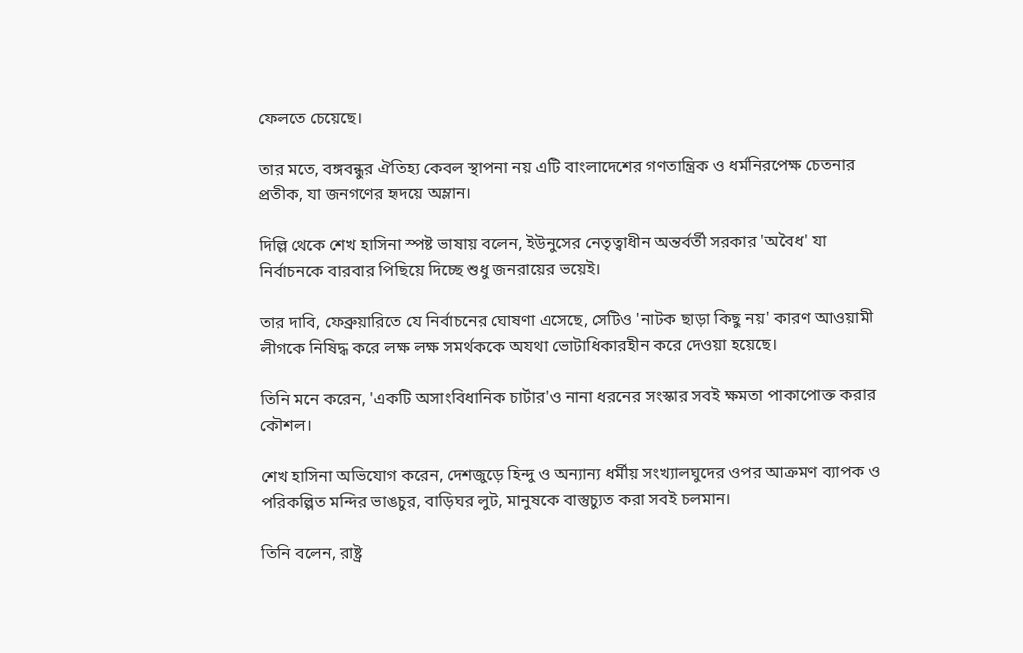ফেলতে চেয়েছে।

তার মতে, বঙ্গবন্ধুর ঐতিহ্য কেবল স্থাপনা নয় এটি বাংলাদেশের গণতান্ত্রিক ও ধর্মনিরপেক্ষ চেতনার প্রতীক, যা জনগণের হৃদয়ে অম্লান।

দিল্লি থেকে শেখ হাসিনা স্পষ্ট ভাষায় বলেন, ইউনুসের নেতৃত্বাধীন অন্তর্বর্তী সরকার 'অবৈধ' যা নির্বাচনকে বারবার পিছিয়ে দিচ্ছে শুধু জনরায়ের ভয়েই।

তার দাবি, ফেব্রুয়ারিতে যে নির্বাচনের ঘোষণা এসেছে, সেটিও 'নাটক ছাড়া কিছু নয়' কারণ আওয়ামী লীগকে নিষিদ্ধ করে লক্ষ লক্ষ সমর্থককে অযথা ভোটাধিকারহীন করে দেওয়া হয়েছে।

তিনি মনে করেন, 'একটি অসাংবিধানিক চার্টার'ও নানা ধরনের সংস্কার সবই ক্ষমতা পাকাপোক্ত করার কৌশল।

শেখ হাসিনা অভিযোগ করেন, দেশজুড়ে হিন্দু ও অন্যান্য ধর্মীয় সংখ্যালঘুদের ওপর আক্রমণ ব্যাপক ও পরিকল্পিত মন্দির ভাঙচুর, বাড়িঘর লুট, মানুষকে বাস্তুচ্যুত করা সবই চলমান।

তিনি বলেন, রাষ্ট্র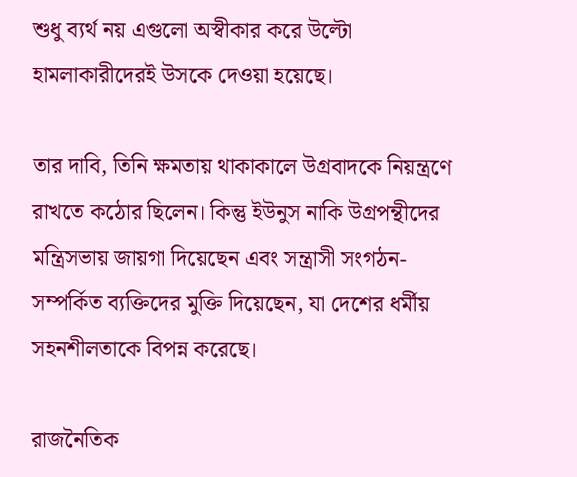শুধু ব্যর্থ নয় এগুলো অস্বীকার করে উল্টো হামলাকারীদেরই উসকে দেওয়া হয়েছে।

তার দাবি, তিনি ক্ষমতায় থাকাকালে উগ্রবাদকে নিয়ন্ত্রণে রাখতে কঠোর ছিলেন। কিন্তু ইউনুস নাকি উগ্রপন্থীদের মন্ত্রিসভায় জায়গা দিয়েছেন এবং সন্ত্রাসী সংগঠন-সম্পর্কিত ব্যক্তিদের মুক্তি দিয়েছেন, যা দেশের ধর্মীয় সহনশীলতাকে বিপন্ন করেছে।

রাজনৈতিক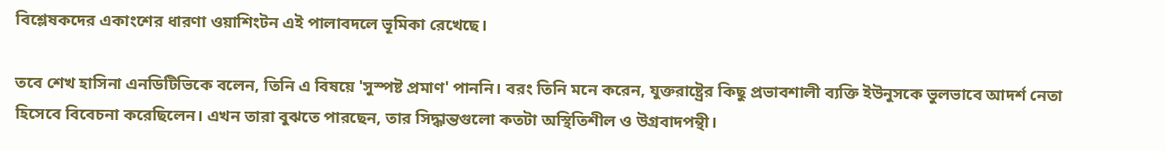বিশ্লেষকদের একাংশের ধারণা ওয়াশিংটন এই পালাবদলে ভূমিকা রেখেছে।

তবে শেখ হাসিনা এনডিটিভিকে বলেন, তিনি এ বিষয়ে 'সুস্পষ্ট প্রমাণ' পাননি। বরং তিনি মনে করেন, যুক্তরাষ্ট্রের কিছু প্রভাবশালী ব্যক্তি ইউনুসকে ভুলভাবে আদর্শ নেতা হিসেবে বিবেচনা করেছিলেন। এখন তারা বুঝতে পারছেন, তার সিদ্ধান্তগুলো কতটা অস্থিতিশীল ও উগ্রবাদপন্থী।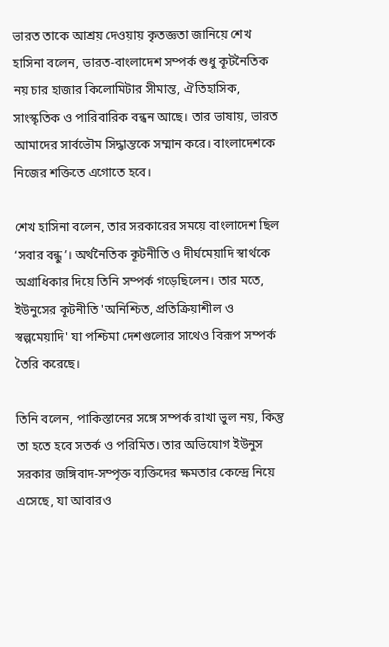ভারত তাকে আশ্রয় দেওয়ায় কৃতজ্ঞতা জানিয়ে শেখ হাসিনা বলেন, ভারত-বাংলাদেশ সম্পর্ক শুধু কূটনৈতিক নয় চার হাজার কিলোমিটার সীমান্ত, ঐতিহাসিক, সাংস্কৃতিক ও পারিবারিক বন্ধন আছে। তার ভাষায়, ভারত আমাদের সার্বভৌম সিদ্ধান্তকে সম্মান করে। বাংলাদেশকে নিজের শক্তিতে এগোতে হবে।

শেখ হাসিনা বলেন, তার সরকারের সময়ে বাংলাদেশ ছিল ‘সবার বন্ধু’। অর্থনৈতিক কূটনীতি ও দীর্ঘমেয়াদি স্বার্থকে অগ্রাধিকার দিয়ে তিনি সম্পর্ক গড়েছিলেন। তার মতে, ইউনুসের কূটনীতি 'অনিশ্চিত, প্রতিক্রিয়াশীল ও স্বল্পমেয়াদি' যা পশ্চিমা দেশগুলোর সাথেও বিরূপ সম্পর্ক তৈরি করেছে।

তিনি বলেন, পাকিস্তানের সঙ্গে সম্পর্ক রাখা ভুল নয়, কিন্তু তা হতে হবে সতর্ক ও পরিমিত। তার অভিযোগ ইউনুস সরকার জঙ্গিবাদ-সম্পৃক্ত ব্যক্তিদের ক্ষমতার কেন্দ্রে নিয়ে এসেছে, যা আবারও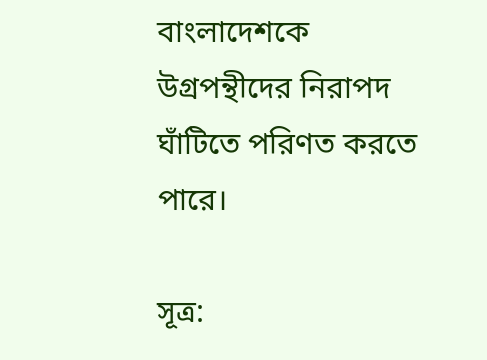বাংলাদেশকে উগ্রপন্থীদের নিরাপদ ঘাঁটিতে পরিণত করতে পারে।

সূত্র: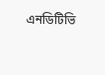এনডিটিভি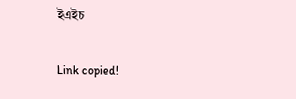ইএইচ

Link copied!